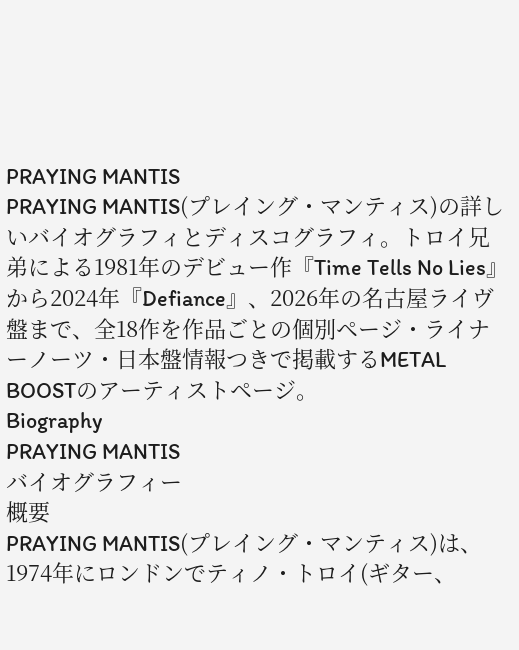PRAYING MANTIS
PRAYING MANTIS(プレイング・マンティス)の詳しいバイオグラフィとディスコグラフィ。トロイ兄弟による1981年のデビュー作『Time Tells No Lies』から2024年『Defiance』、2026年の名古屋ライヴ盤まで、全18作を作品ごとの個別ページ・ライナーノーツ・日本盤情報つきで掲載するMETAL BOOSTのアーティストページ。
Biography
PRAYING MANTIS
バイオグラフィー
概要
PRAYING MANTIS(プレイング・マンティス)は、1974年にロンドンでティノ・トロイ(ギター、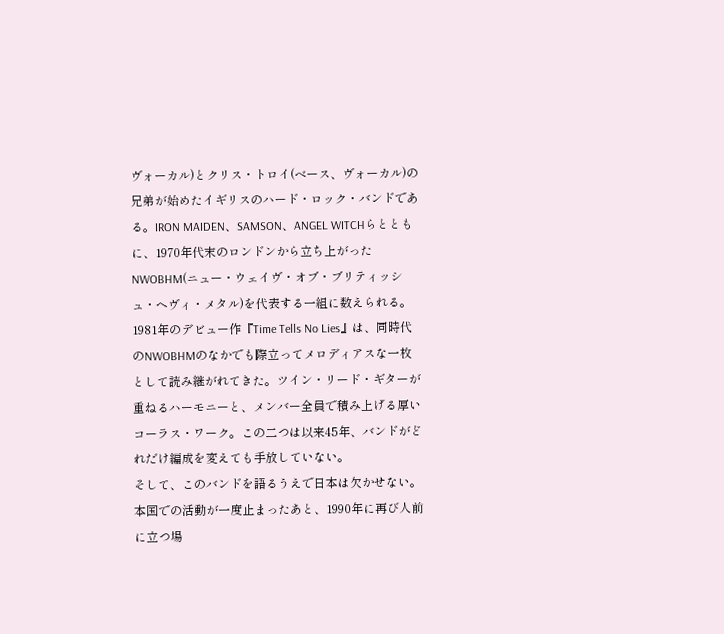ヴォーカル)とクリス・トロイ(ベース、ヴォーカル)の兄弟が始めたイギリスのハード・ロック・バンドである。IRON MAIDEN、SAMSON、ANGEL WITCHらとともに、1970年代末のロンドンから立ち上がったNWOBHM(ニュー・ウェイヴ・オブ・ブリティッシュ・ヘヴィ・メタル)を代表する一組に数えられる。
1981年のデビュー作『Time Tells No Lies』は、同時代のNWOBHMのなかでも際立ってメロディアスな一枚として読み継がれてきた。ツイン・リード・ギターが重ねるハーモニーと、メンバー全員で積み上げる厚いコーラス・ワーク。この二つは以来45年、バンドがどれだけ編成を変えても手放していない。
そして、このバンドを語るうえで日本は欠かせない。本国での活動が一度止まったあと、1990年に再び人前に立つ場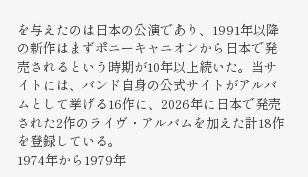を与えたのは日本の公演であり、1991年以降の新作はまずポニーキャニオンから日本で発売されるという時期が10年以上続いた。当サイトには、バンド自身の公式サイトがアルバムとして挙げる16作に、2026年に日本で発売された2作のライヴ・アルバムを加えた計18作を登録している。
1974年から1979年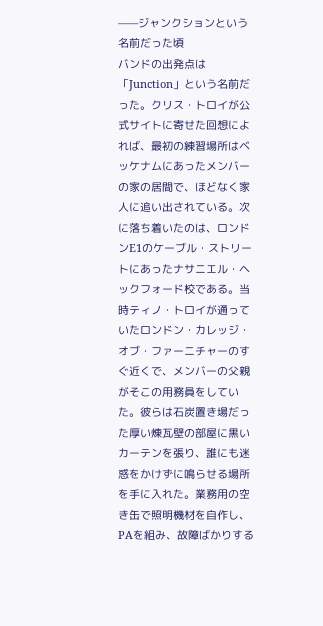——ジャンクションという名前だった頃
バンドの出発点は「Junction」という名前だった。クリス・トロイが公式サイトに寄せた回想によれば、最初の練習場所はベッケナムにあったメンバーの家の居間で、ほどなく家人に追い出されている。次に落ち着いたのは、ロンドンE1のケーブル・ストリートにあったナサニエル・ヘックフォード校である。当時ティノ・トロイが通っていたロンドン・カレッジ・オブ・ファーニチャーのすぐ近くで、メンバーの父親がそこの用務員をしていた。彼らは石炭置き場だった厚い煉瓦壁の部屋に黒いカーテンを張り、誰にも迷惑をかけずに鳴らせる場所を手に入れた。業務用の空き缶で照明機材を自作し、PAを組み、故障ばかりする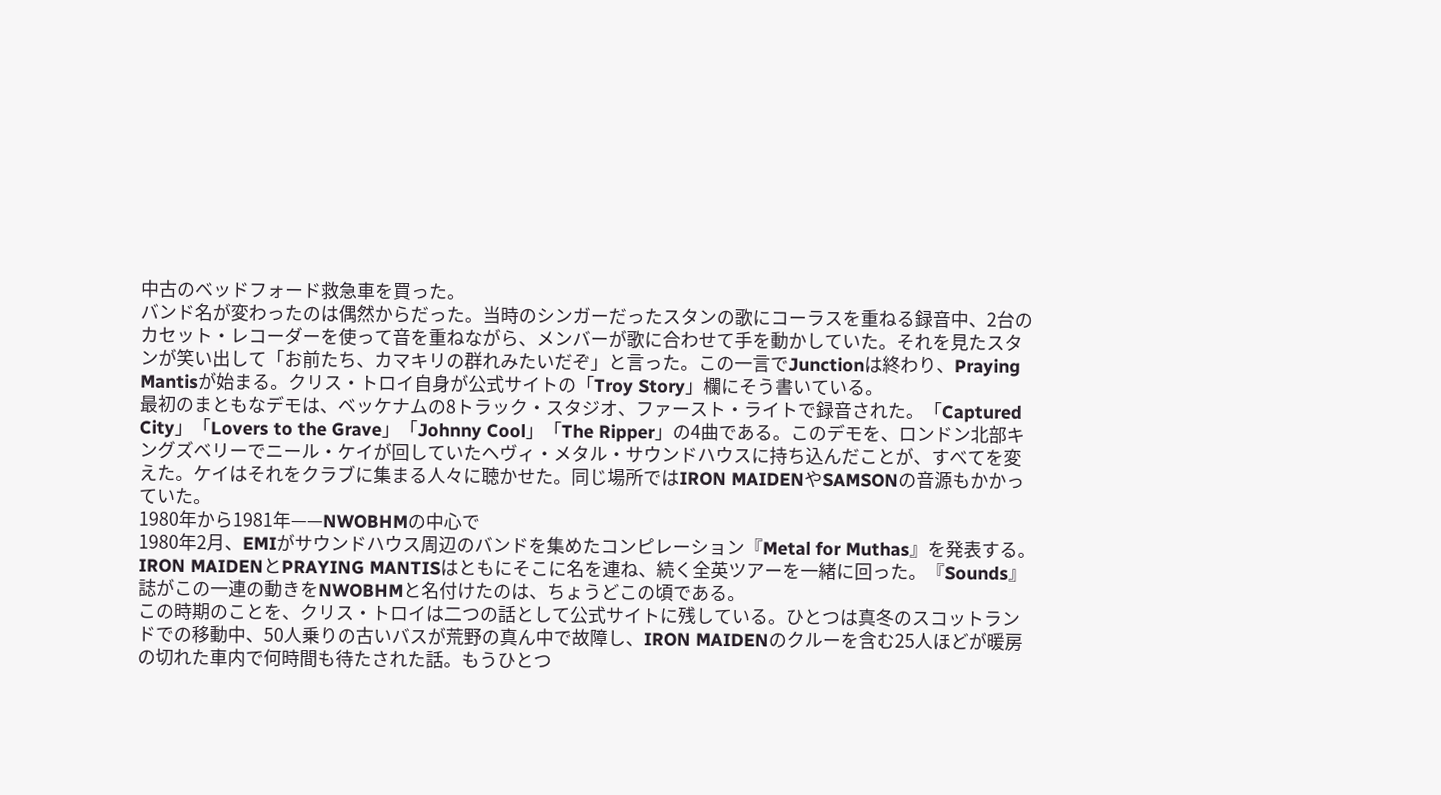中古のベッドフォード救急車を買った。
バンド名が変わったのは偶然からだった。当時のシンガーだったスタンの歌にコーラスを重ねる録音中、2台のカセット・レコーダーを使って音を重ねながら、メンバーが歌に合わせて手を動かしていた。それを見たスタンが笑い出して「お前たち、カマキリの群れみたいだぞ」と言った。この一言でJunctionは終わり、Praying Mantisが始まる。クリス・トロイ自身が公式サイトの「Troy Story」欄にそう書いている。
最初のまともなデモは、ベッケナムの8トラック・スタジオ、ファースト・ライトで録音された。「Captured City」「Lovers to the Grave」「Johnny Cool」「The Ripper」の4曲である。このデモを、ロンドン北部キングズベリーでニール・ケイが回していたヘヴィ・メタル・サウンドハウスに持ち込んだことが、すべてを変えた。ケイはそれをクラブに集まる人々に聴かせた。同じ場所ではIRON MAIDENやSAMSONの音源もかかっていた。
1980年から1981年——NWOBHMの中心で
1980年2月、EMIがサウンドハウス周辺のバンドを集めたコンピレーション『Metal for Muthas』を発表する。IRON MAIDENとPRAYING MANTISはともにそこに名を連ね、続く全英ツアーを一緒に回った。『Sounds』誌がこの一連の動きをNWOBHMと名付けたのは、ちょうどこの頃である。
この時期のことを、クリス・トロイは二つの話として公式サイトに残している。ひとつは真冬のスコットランドでの移動中、50人乗りの古いバスが荒野の真ん中で故障し、IRON MAIDENのクルーを含む25人ほどが暖房の切れた車内で何時間も待たされた話。もうひとつ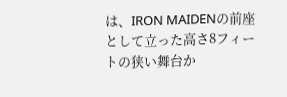は、IRON MAIDENの前座として立った高さ8フィートの狭い舞台か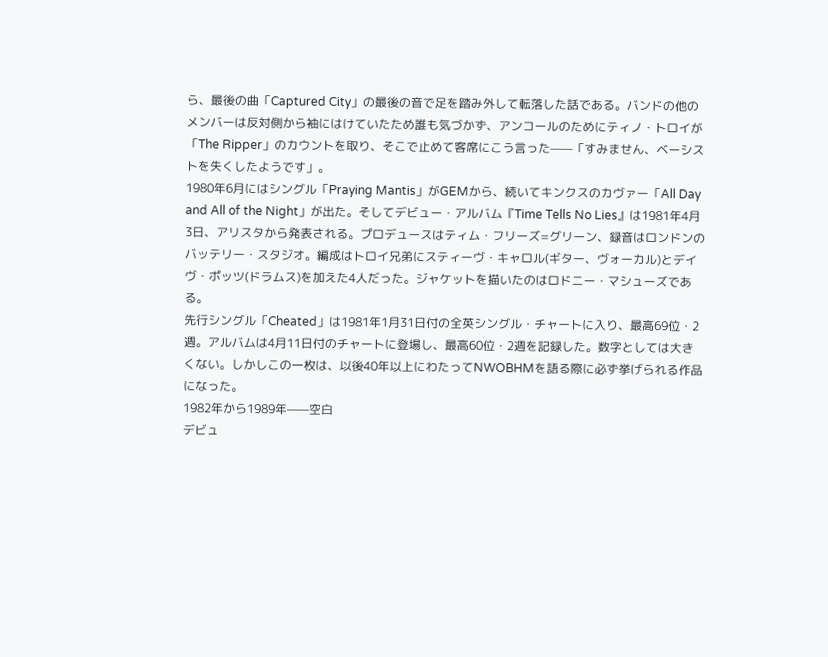ら、最後の曲「Captured City」の最後の音で足を踏み外して転落した話である。バンドの他のメンバーは反対側から袖にはけていたため誰も気づかず、アンコールのためにティノ・トロイが「The Ripper」のカウントを取り、そこで止めて客席にこう言った——「すみません、ベーシストを失くしたようです」。
1980年6月にはシングル「Praying Mantis」がGEMから、続いてキンクスのカヴァー「All Day and All of the Night」が出た。そしてデビュー・アルバム『Time Tells No Lies』は1981年4月3日、アリスタから発表される。プロデュースはティム・フリーズ=グリーン、録音はロンドンのバッテリー・スタジオ。編成はトロイ兄弟にスティーヴ・キャロル(ギター、ヴォーカル)とデイヴ・ポッツ(ドラムス)を加えた4人だった。ジャケットを描いたのはロドニー・マシューズである。
先行シングル「Cheated」は1981年1月31日付の全英シングル・チャートに入り、最高69位・2週。アルバムは4月11日付のチャートに登場し、最高60位・2週を記録した。数字としては大きくない。しかしこの一枚は、以後40年以上にわたってNWOBHMを語る際に必ず挙げられる作品になった。
1982年から1989年——空白
デビュ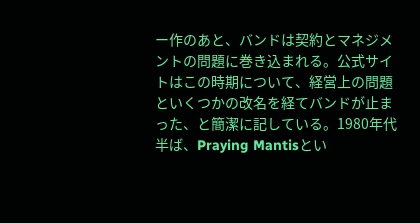ー作のあと、バンドは契約とマネジメントの問題に巻き込まれる。公式サイトはこの時期について、経営上の問題といくつかの改名を経てバンドが止まった、と簡潔に記している。1980年代半ば、Praying Mantisとい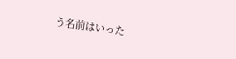う名前はいった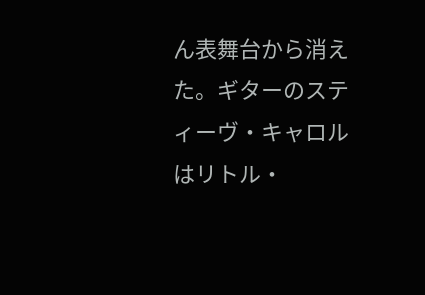ん表舞台から消えた。ギターのスティーヴ・キャロルはリトル・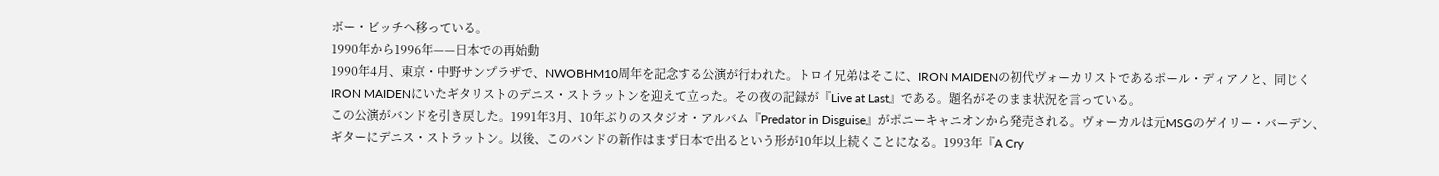ボー・ビッチへ移っている。
1990年から1996年——日本での再始動
1990年4月、東京・中野サンプラザで、NWOBHM10周年を記念する公演が行われた。トロイ兄弟はそこに、IRON MAIDENの初代ヴォーカリストであるポール・ディアノと、同じくIRON MAIDENにいたギタリストのデニス・ストラットンを迎えて立った。その夜の記録が『Live at Last』である。題名がそのまま状況を言っている。
この公演がバンドを引き戻した。1991年3月、10年ぶりのスタジオ・アルバム『Predator in Disguise』がポニーキャニオンから発売される。ヴォーカルは元MSGのゲイリー・バーデン、ギターにデニス・ストラットン。以後、このバンドの新作はまず日本で出るという形が10年以上続くことになる。1993年『A Cry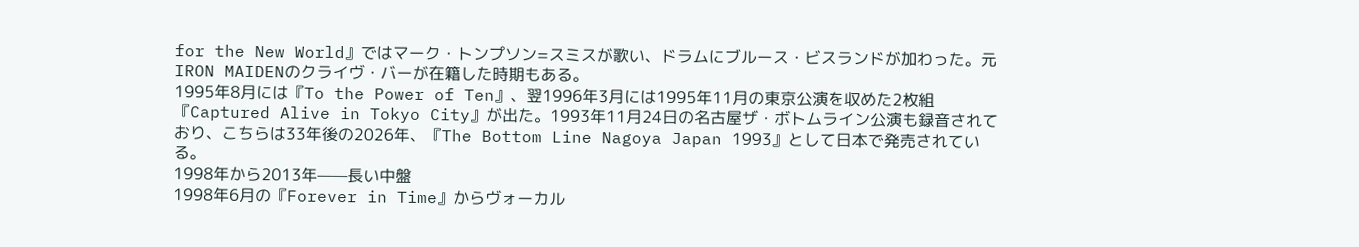for the New World』ではマーク・トンプソン=スミスが歌い、ドラムにブルース・ビスランドが加わった。元IRON MAIDENのクライヴ・バーが在籍した時期もある。
1995年8月には『To the Power of Ten』、翌1996年3月には1995年11月の東京公演を収めた2枚組『Captured Alive in Tokyo City』が出た。1993年11月24日の名古屋ザ・ボトムライン公演も録音されており、こちらは33年後の2026年、『The Bottom Line Nagoya Japan 1993』として日本で発売されている。
1998年から2013年——長い中盤
1998年6月の『Forever in Time』からヴォーカル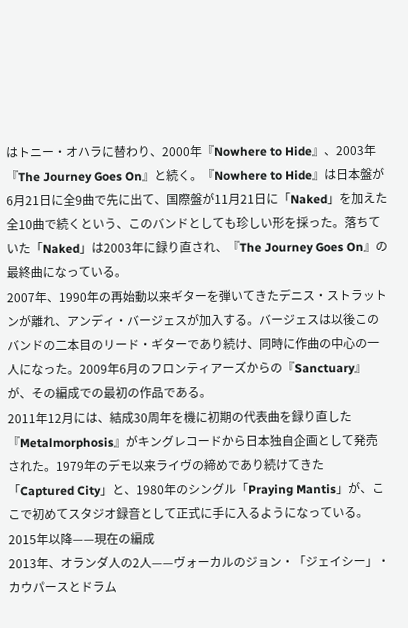はトニー・オハラに替わり、2000年『Nowhere to Hide』、2003年『The Journey Goes On』と続く。『Nowhere to Hide』は日本盤が6月21日に全9曲で先に出て、国際盤が11月21日に「Naked」を加えた全10曲で続くという、このバンドとしても珍しい形を採った。落ちていた「Naked」は2003年に録り直され、『The Journey Goes On』の最終曲になっている。
2007年、1990年の再始動以来ギターを弾いてきたデニス・ストラットンが離れ、アンディ・バージェスが加入する。バージェスは以後このバンドの二本目のリード・ギターであり続け、同時に作曲の中心の一人になった。2009年6月のフロンティアーズからの『Sanctuary』が、その編成での最初の作品である。
2011年12月には、結成30周年を機に初期の代表曲を録り直した『Metalmorphosis』がキングレコードから日本独自企画として発売された。1979年のデモ以来ライヴの締めであり続けてきた「Captured City」と、1980年のシングル「Praying Mantis」が、ここで初めてスタジオ録音として正式に手に入るようになっている。
2015年以降——現在の編成
2013年、オランダ人の2人——ヴォーカルのジョン・「ジェイシー」・カウパースとドラム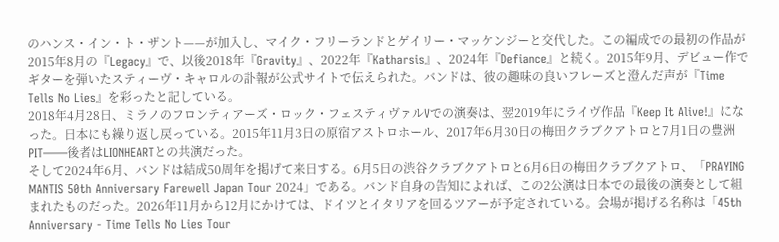のハンス・イン・ト・ザント——が加入し、マイク・フリーランドとゲイリー・マッケンジーと交代した。この編成での最初の作品が2015年8月の『Legacy』で、以後2018年『Gravity』、2022年『Katharsis』、2024年『Defiance』と続く。2015年9月、デビュー作でギターを弾いたスティーヴ・キャロルの訃報が公式サイトで伝えられた。バンドは、彼の趣味の良いフレーズと澄んだ声が『Time Tells No Lies』を彩ったと記している。
2018年4月28日、ミラノのフロンティアーズ・ロック・フェスティヴァルVでの演奏は、翌2019年にライヴ作品『Keep It Alive!』になった。日本にも繰り返し戻っている。2015年11月3日の原宿アストロホール、2017年6月30日の梅田クラブクアトロと7月1日の豊洲PIT——後者はLIONHEARTとの共演だった。
そして2024年6月、バンドは結成50周年を掲げて来日する。6月5日の渋谷クラブクアトロと6月6日の梅田クラブクアトロ、「PRAYING MANTIS 50th Anniversary Farewell Japan Tour 2024」である。バンド自身の告知によれば、この2公演は日本での最後の演奏として組まれたものだった。2026年11月から12月にかけては、ドイツとイタリアを回るツアーが予定されている。会場が掲げる名称は「45th Anniversary - Time Tells No Lies Tour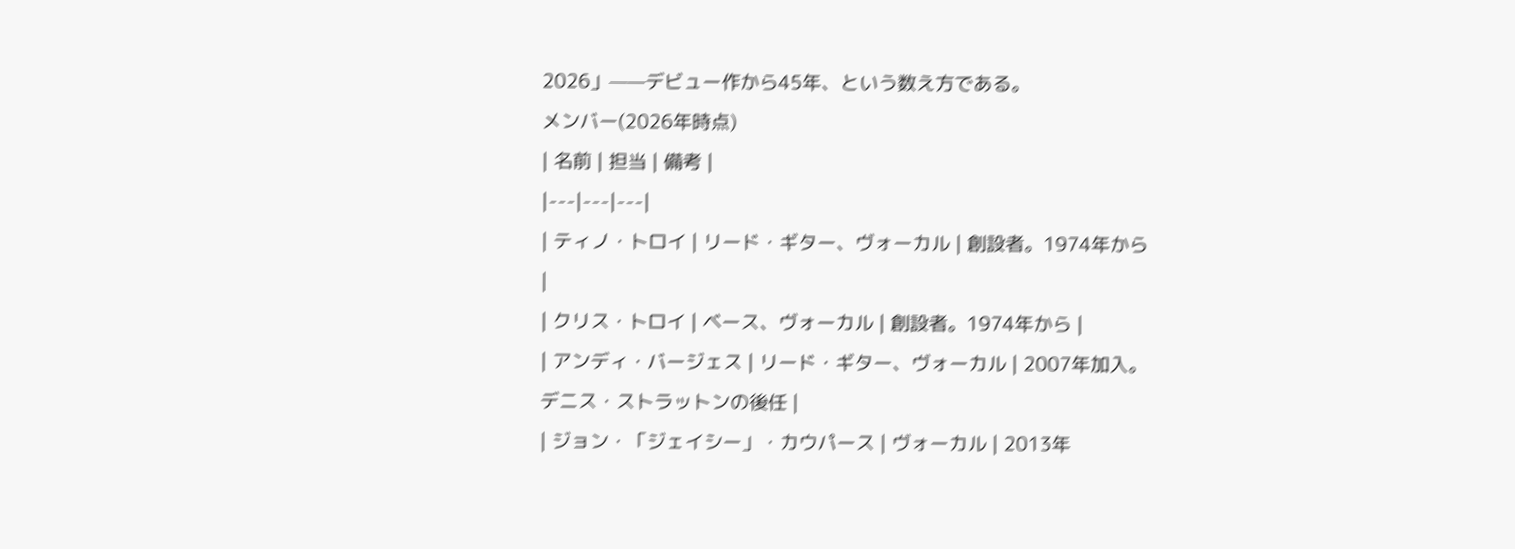2026」——デビュー作から45年、という数え方である。
メンバー(2026年時点)
| 名前 | 担当 | 備考 |
|---|---|---|
| ティノ・トロイ | リード・ギター、ヴォーカル | 創設者。1974年から |
| クリス・トロイ | ベース、ヴォーカル | 創設者。1974年から |
| アンディ・バージェス | リード・ギター、ヴォーカル | 2007年加入。デニス・ストラットンの後任 |
| ジョン・「ジェイシー」・カウパース | ヴォーカル | 2013年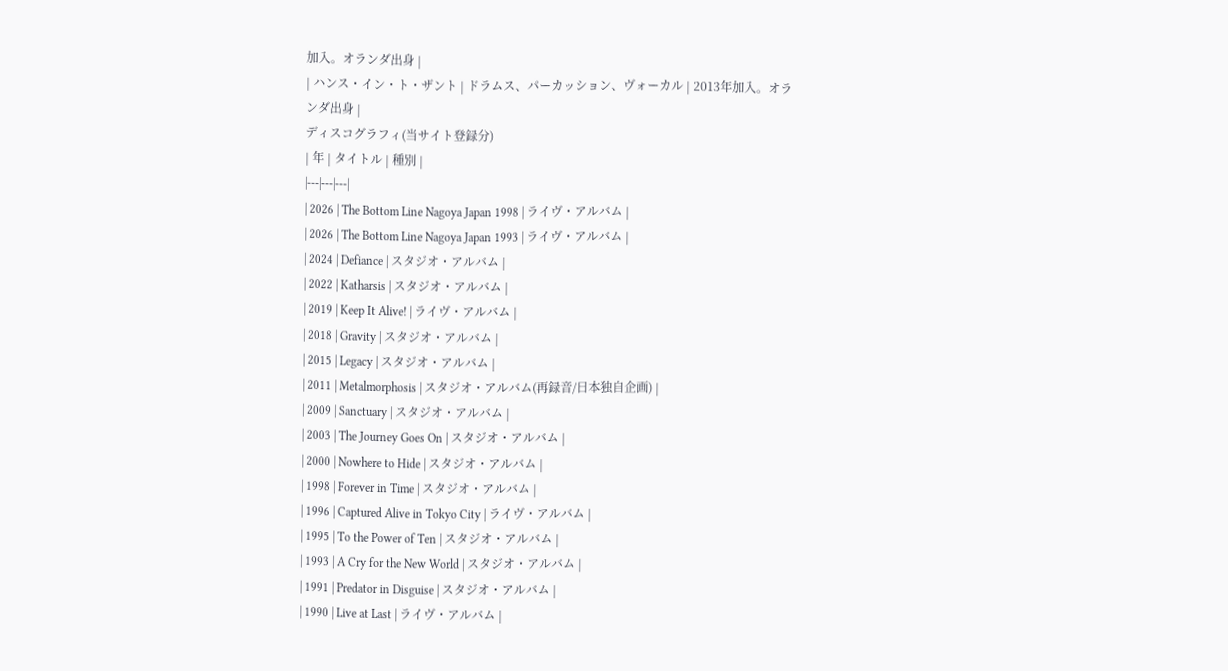加入。オランダ出身 |
| ハンス・イン・ト・ザント | ドラムス、パーカッション、ヴォーカル | 2013年加入。オランダ出身 |
ディスコグラフィ(当サイト登録分)
| 年 | タイトル | 種別 |
|---|---|---|
| 2026 | The Bottom Line Nagoya Japan 1998 | ライヴ・アルバム |
| 2026 | The Bottom Line Nagoya Japan 1993 | ライヴ・アルバム |
| 2024 | Defiance | スタジオ・アルバム |
| 2022 | Katharsis | スタジオ・アルバム |
| 2019 | Keep It Alive! | ライヴ・アルバム |
| 2018 | Gravity | スタジオ・アルバム |
| 2015 | Legacy | スタジオ・アルバム |
| 2011 | Metalmorphosis | スタジオ・アルバム(再録音/日本独自企画) |
| 2009 | Sanctuary | スタジオ・アルバム |
| 2003 | The Journey Goes On | スタジオ・アルバム |
| 2000 | Nowhere to Hide | スタジオ・アルバム |
| 1998 | Forever in Time | スタジオ・アルバム |
| 1996 | Captured Alive in Tokyo City | ライヴ・アルバム |
| 1995 | To the Power of Ten | スタジオ・アルバム |
| 1993 | A Cry for the New World | スタジオ・アルバム |
| 1991 | Predator in Disguise | スタジオ・アルバム |
| 1990 | Live at Last | ライヴ・アルバム |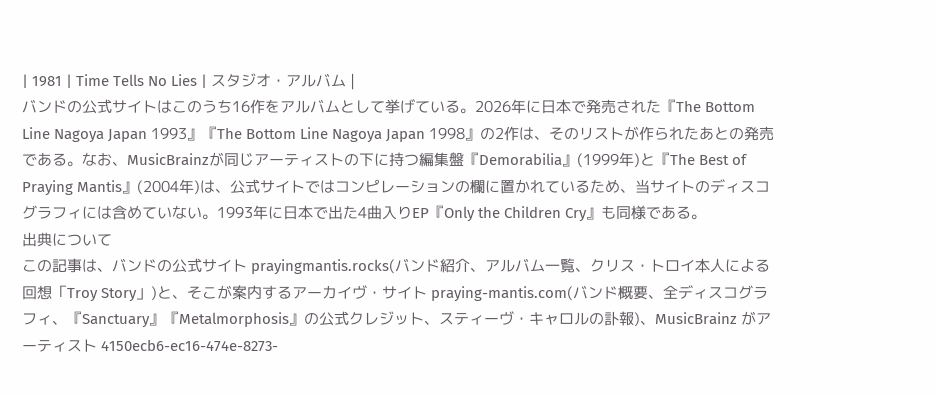| 1981 | Time Tells No Lies | スタジオ・アルバム |
バンドの公式サイトはこのうち16作をアルバムとして挙げている。2026年に日本で発売された『The Bottom Line Nagoya Japan 1993』『The Bottom Line Nagoya Japan 1998』の2作は、そのリストが作られたあとの発売である。なお、MusicBrainzが同じアーティストの下に持つ編集盤『Demorabilia』(1999年)と『The Best of Praying Mantis』(2004年)は、公式サイトではコンピレーションの欄に置かれているため、当サイトのディスコグラフィには含めていない。1993年に日本で出た4曲入りEP『Only the Children Cry』も同様である。
出典について
この記事は、バンドの公式サイト prayingmantis.rocks(バンド紹介、アルバム一覧、クリス・トロイ本人による回想「Troy Story」)と、そこが案内するアーカイヴ・サイト praying-mantis.com(バンド概要、全ディスコグラフィ、『Sanctuary』『Metalmorphosis』の公式クレジット、スティーヴ・キャロルの訃報)、MusicBrainz がアーティスト 4150ecb6-ec16-474e-8273-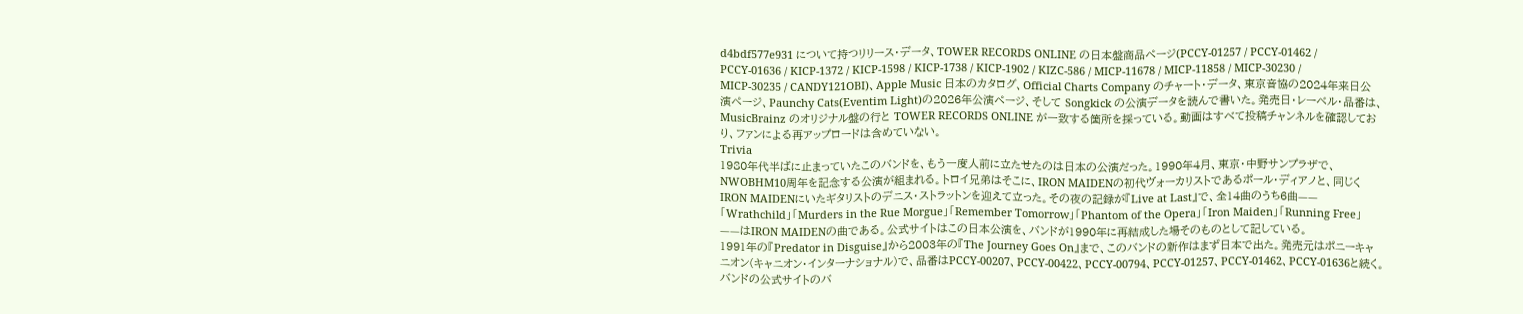d4bdf577e931 について持つリリース・データ、TOWER RECORDS ONLINE の日本盤商品ページ(PCCY-01257 / PCCY-01462 / PCCY-01636 / KICP-1372 / KICP-1598 / KICP-1738 / KICP-1902 / KIZC-586 / MICP-11678 / MICP-11858 / MICP-30230 / MICP-30235 / CANDY121OBI)、Apple Music 日本のカタログ、Official Charts Company のチャート・データ、東京音協の2024年来日公演ページ、Paunchy Cats(Eventim Light)の2026年公演ページ、そして Songkick の公演データを読んで書いた。発売日・レーベル・品番は、MusicBrainz のオリジナル盤の行と TOWER RECORDS ONLINE が一致する箇所を採っている。動画はすべて投稿チャンネルを確認しており、ファンによる再アップロードは含めていない。
Trivia
1980年代半ばに止まっていたこのバンドを、もう一度人前に立たせたのは日本の公演だった。1990年4月、東京・中野サンプラザで、NWOBHM10周年を記念する公演が組まれる。トロイ兄弟はそこに、IRON MAIDENの初代ヴォーカリストであるポール・ディアノと、同じくIRON MAIDENにいたギタリストのデニス・ストラットンを迎えて立った。その夜の記録が『Live at Last』で、全14曲のうち6曲——「Wrathchild」「Murders in the Rue Morgue」「Remember Tomorrow」「Phantom of the Opera」「Iron Maiden」「Running Free」——はIRON MAIDENの曲である。公式サイトはこの日本公演を、バンドが1990年に再結成した場そのものとして記している。
1991年の『Predator in Disguise』から2003年の『The Journey Goes On』まで、このバンドの新作はまず日本で出た。発売元はポニーキャニオン(キャニオン・インターナショナル)で、品番はPCCY-00207、PCCY-00422、PCCY-00794、PCCY-01257、PCCY-01462、PCCY-01636と続く。バンドの公式サイトのバ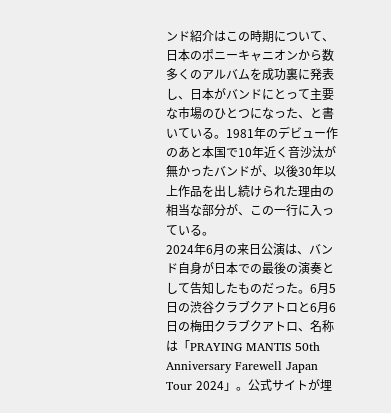ンド紹介はこの時期について、日本のポニーキャニオンから数多くのアルバムを成功裏に発表し、日本がバンドにとって主要な市場のひとつになった、と書いている。1981年のデビュー作のあと本国で10年近く音沙汰が無かったバンドが、以後30年以上作品を出し続けられた理由の相当な部分が、この一行に入っている。
2024年6月の来日公演は、バンド自身が日本での最後の演奏として告知したものだった。6月5日の渋谷クラブクアトロと6月6日の梅田クラブクアトロ、名称は「PRAYING MANTIS 50th Anniversary Farewell Japan Tour 2024」。公式サイトが埋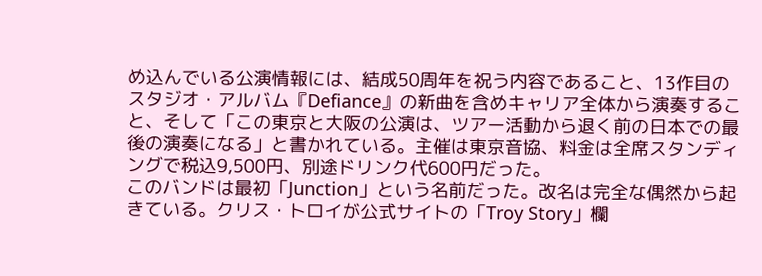め込んでいる公演情報には、結成50周年を祝う内容であること、13作目のスタジオ・アルバム『Defiance』の新曲を含めキャリア全体から演奏すること、そして「この東京と大阪の公演は、ツアー活動から退く前の日本での最後の演奏になる」と書かれている。主催は東京音協、料金は全席スタンディングで税込9,500円、別途ドリンク代600円だった。
このバンドは最初「Junction」という名前だった。改名は完全な偶然から起きている。クリス・トロイが公式サイトの「Troy Story」欄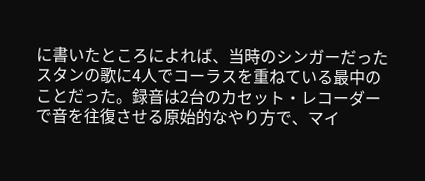に書いたところによれば、当時のシンガーだったスタンの歌に4人でコーラスを重ねている最中のことだった。録音は2台のカセット・レコーダーで音を往復させる原始的なやり方で、マイ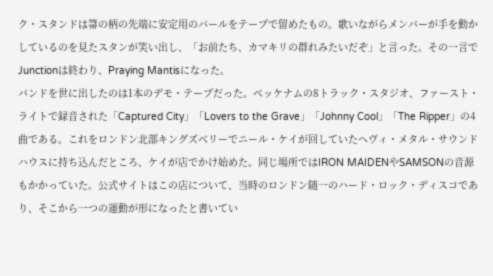ク・スタンドは箒の柄の先端に安定用のバールをテープで留めたもの。歌いながらメンバーが手を動かしているのを見たスタンが笑い出し、「お前たち、カマキリの群れみたいだぞ」と言った。その一言でJunctionは終わり、Praying Mantisになった。
バンドを世に出したのは1本のデモ・テープだった。ベッケナムの8トラック・スタジオ、ファースト・ライトで録音された「Captured City」「Lovers to the Grave」「Johnny Cool」「The Ripper」の4曲である。これをロンドン北部キングズベリーでニール・ケイが回していたヘヴィ・メタル・サウンドハウスに持ち込んだところ、ケイが店でかけ始めた。同じ場所ではIRON MAIDENやSAMSONの音源もかかっていた。公式サイトはこの店について、当時のロンドン随一のハード・ロック・ディスコであり、そこから一つの運動が形になったと書いてい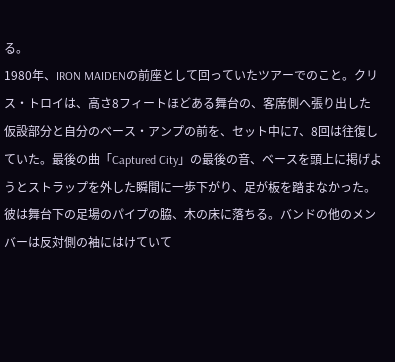る。
1980年、IRON MAIDENの前座として回っていたツアーでのこと。クリス・トロイは、高さ8フィートほどある舞台の、客席側へ張り出した仮設部分と自分のベース・アンプの前を、セット中に7、8回は往復していた。最後の曲「Captured City」の最後の音、ベースを頭上に掲げようとストラップを外した瞬間に一歩下がり、足が板を踏まなかった。彼は舞台下の足場のパイプの脇、木の床に落ちる。バンドの他のメンバーは反対側の袖にはけていて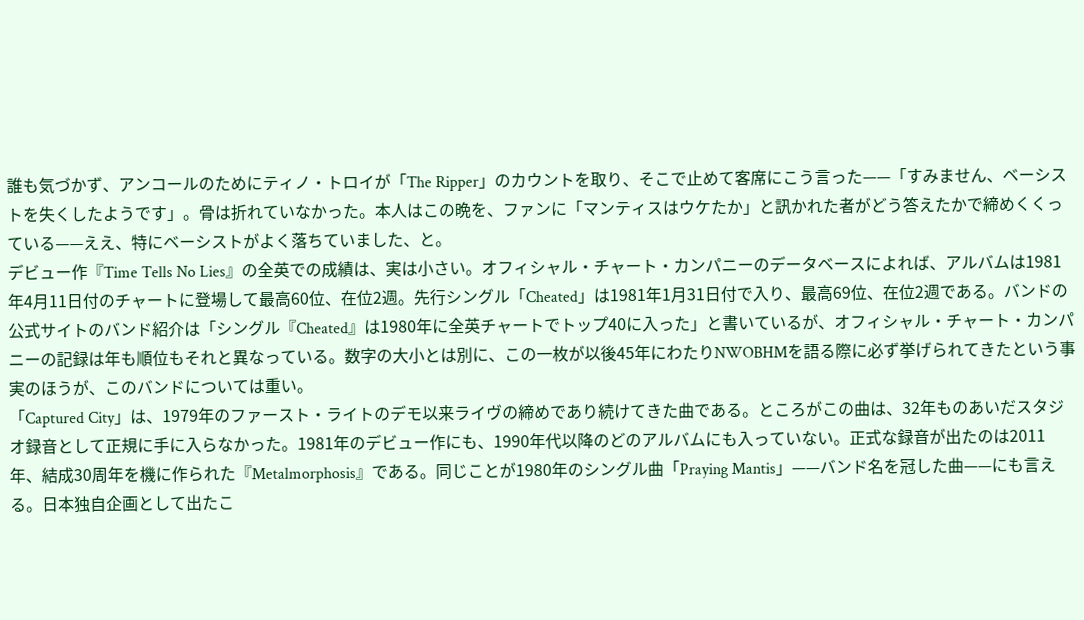誰も気づかず、アンコールのためにティノ・トロイが「The Ripper」のカウントを取り、そこで止めて客席にこう言った——「すみません、ベーシストを失くしたようです」。骨は折れていなかった。本人はこの晩を、ファンに「マンティスはウケたか」と訊かれた者がどう答えたかで締めくくっている——ええ、特にベーシストがよく落ちていました、と。
デビュー作『Time Tells No Lies』の全英での成績は、実は小さい。オフィシャル・チャート・カンパニーのデータベースによれば、アルバムは1981年4月11日付のチャートに登場して最高60位、在位2週。先行シングル「Cheated」は1981年1月31日付で入り、最高69位、在位2週である。バンドの公式サイトのバンド紹介は「シングル『Cheated』は1980年に全英チャートでトップ40に入った」と書いているが、オフィシャル・チャート・カンパニーの記録は年も順位もそれと異なっている。数字の大小とは別に、この一枚が以後45年にわたりNWOBHMを語る際に必ず挙げられてきたという事実のほうが、このバンドについては重い。
「Captured City」は、1979年のファースト・ライトのデモ以来ライヴの締めであり続けてきた曲である。ところがこの曲は、32年ものあいだスタジオ録音として正規に手に入らなかった。1981年のデビュー作にも、1990年代以降のどのアルバムにも入っていない。正式な録音が出たのは2011年、結成30周年を機に作られた『Metalmorphosis』である。同じことが1980年のシングル曲「Praying Mantis」——バンド名を冠した曲——にも言える。日本独自企画として出たこ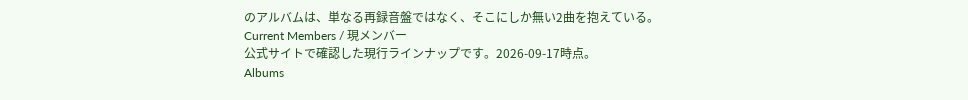のアルバムは、単なる再録音盤ではなく、そこにしか無い2曲を抱えている。
Current Members / 現メンバー
公式サイトで確認した現行ラインナップです。2026-09-17時点。
Albums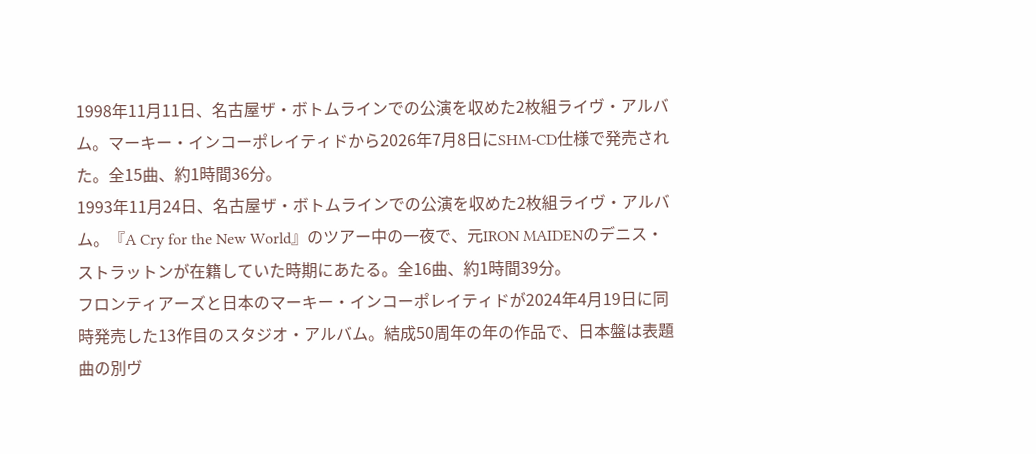1998年11月11日、名古屋ザ・ボトムラインでの公演を収めた2枚組ライヴ・アルバム。マーキー・インコーポレイティドから2026年7月8日にSHM-CD仕様で発売された。全15曲、約1時間36分。
1993年11月24日、名古屋ザ・ボトムラインでの公演を収めた2枚組ライヴ・アルバム。『A Cry for the New World』のツアー中の一夜で、元IRON MAIDENのデニス・ストラットンが在籍していた時期にあたる。全16曲、約1時間39分。
フロンティアーズと日本のマーキー・インコーポレイティドが2024年4月19日に同時発売した13作目のスタジオ・アルバム。結成50周年の年の作品で、日本盤は表題曲の別ヴ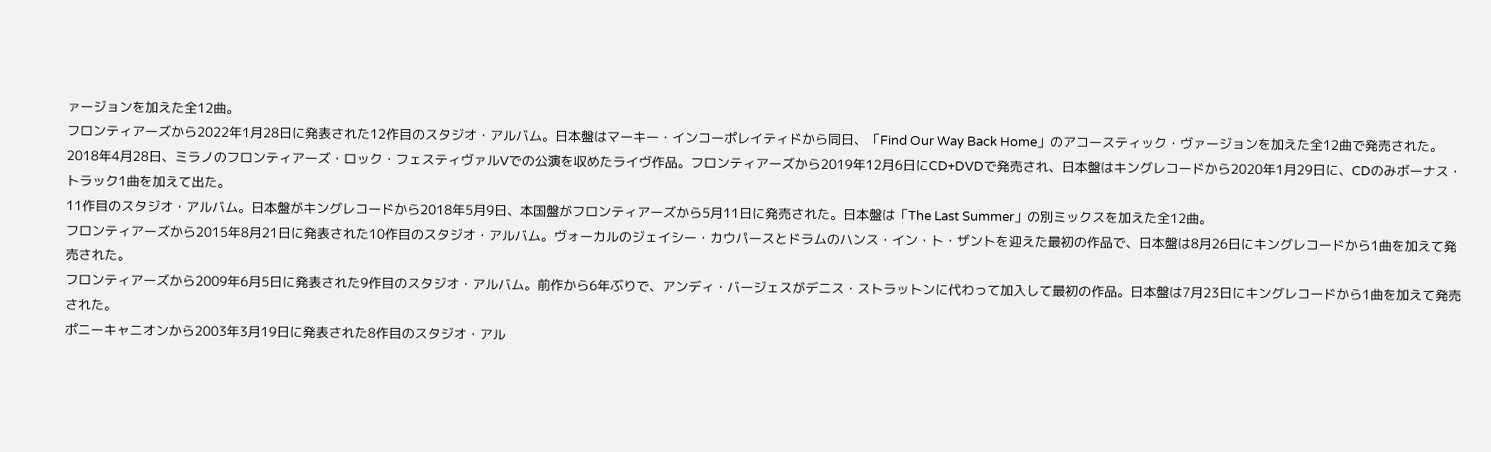ァージョンを加えた全12曲。
フロンティアーズから2022年1月28日に発表された12作目のスタジオ・アルバム。日本盤はマーキー・インコーポレイティドから同日、「Find Our Way Back Home」のアコースティック・ヴァージョンを加えた全12曲で発売された。
2018年4月28日、ミラノのフロンティアーズ・ロック・フェスティヴァルVでの公演を収めたライヴ作品。フロンティアーズから2019年12月6日にCD+DVDで発売され、日本盤はキングレコードから2020年1月29日に、CDのみボーナス・トラック1曲を加えて出た。
11作目のスタジオ・アルバム。日本盤がキングレコードから2018年5月9日、本国盤がフロンティアーズから5月11日に発売された。日本盤は「The Last Summer」の別ミックスを加えた全12曲。
フロンティアーズから2015年8月21日に発表された10作目のスタジオ・アルバム。ヴォーカルのジェイシー・カウパースとドラムのハンス・イン・ト・ザントを迎えた最初の作品で、日本盤は8月26日にキングレコードから1曲を加えて発売された。
フロンティアーズから2009年6月5日に発表された9作目のスタジオ・アルバム。前作から6年ぶりで、アンディ・バージェスがデニス・ストラットンに代わって加入して最初の作品。日本盤は7月23日にキングレコードから1曲を加えて発売された。
ポニーキャニオンから2003年3月19日に発表された8作目のスタジオ・アル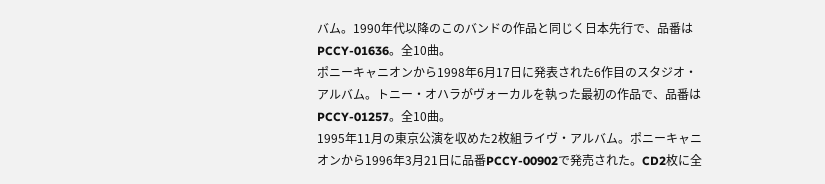バム。1990年代以降のこのバンドの作品と同じく日本先行で、品番はPCCY-01636。全10曲。
ポニーキャニオンから1998年6月17日に発表された6作目のスタジオ・アルバム。トニー・オハラがヴォーカルを執った最初の作品で、品番はPCCY-01257。全10曲。
1995年11月の東京公演を収めた2枚組ライヴ・アルバム。ポニーキャニオンから1996年3月21日に品番PCCY-00902で発売された。CD2枚に全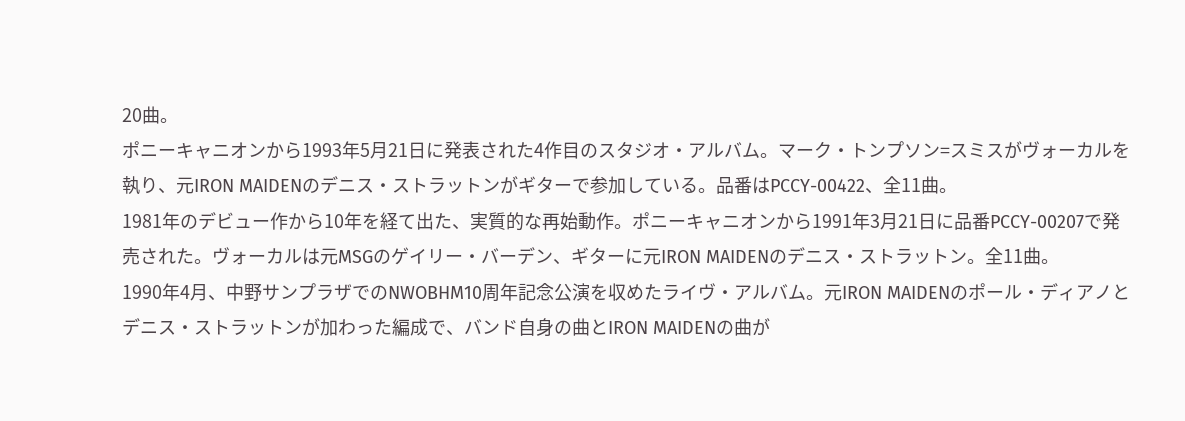20曲。
ポニーキャニオンから1993年5月21日に発表された4作目のスタジオ・アルバム。マーク・トンプソン=スミスがヴォーカルを執り、元IRON MAIDENのデニス・ストラットンがギターで参加している。品番はPCCY-00422、全11曲。
1981年のデビュー作から10年を経て出た、実質的な再始動作。ポニーキャニオンから1991年3月21日に品番PCCY-00207で発売された。ヴォーカルは元MSGのゲイリー・バーデン、ギターに元IRON MAIDENのデニス・ストラットン。全11曲。
1990年4月、中野サンプラザでのNWOBHM10周年記念公演を収めたライヴ・アルバム。元IRON MAIDENのポール・ディアノとデニス・ストラットンが加わった編成で、バンド自身の曲とIRON MAIDENの曲が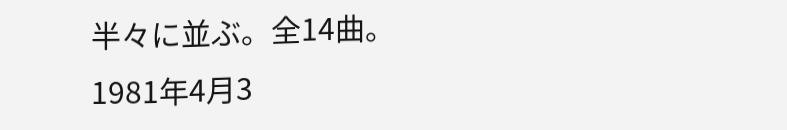半々に並ぶ。全14曲。
1981年4月3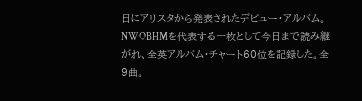日にアリスタから発表されたデビュー・アルバム。NWOBHMを代表する一枚として今日まで読み継がれ、全英アルバム・チャート60位を記録した。全9曲。